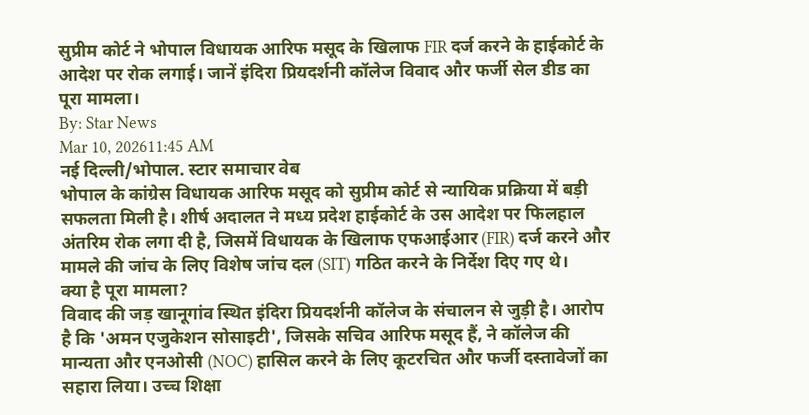सुप्रीम कोर्ट ने भोपाल विधायक आरिफ मसूद के खिलाफ FIR दर्ज करने के हाईकोर्ट के आदेश पर रोक लगाई। जानें इंदिरा प्रियदर्शनी कॉलेज विवाद और फर्जी सेल डीड का पूरा मामला।
By: Star News
Mar 10, 202611:45 AM
नई दिल्ली/भोपाल. स्टार समाचार वेब
भोपाल के कांग्रेस विधायक आरिफ मसूद को सुप्रीम कोर्ट से न्यायिक प्रक्रिया में बड़ी सफलता मिली है। शीर्ष अदालत ने मध्य प्रदेश हाईकोर्ट के उस आदेश पर फिलहाल अंतरिम रोक लगा दी है, जिसमें विधायक के खिलाफ एफआईआर (FIR) दर्ज करने और मामले की जांच के लिए विशेष जांच दल (SIT) गठित करने के निर्देश दिए गए थे।
क्या है पूरा मामला?
विवाद की जड़ खानूगांव स्थित इंदिरा प्रियदर्शनी कॉलेज के संचालन से जुड़ी है। आरोप है कि 'अमन एजुकेशन सोसाइटी', जिसके सचिव आरिफ मसूद हैं, ने कॉलेज की मान्यता और एनओसी (NOC) हासिल करने के लिए कूटरचित और फर्जी दस्तावेजों का सहारा लिया। उच्च शिक्षा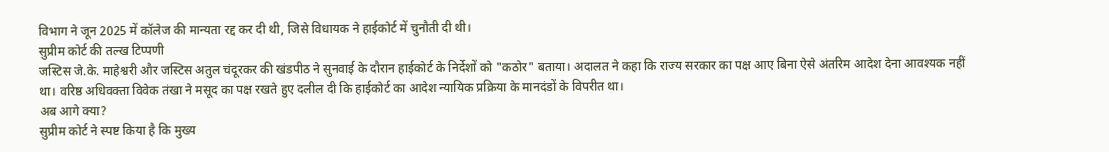विभाग ने जून 2025 में कॉलेज की मान्यता रद्द कर दी थी, जिसे विधायक ने हाईकोर्ट में चुनौती दी थी।
सुप्रीम कोर्ट की तल्ख टिप्पणी
जस्टिस जे.के. माहेश्वरी और जस्टिस अतुल चंदूरकर की खंडपीठ ने सुनवाई के दौरान हाईकोर्ट के निर्देशों को "कठोर" बताया। अदालत ने कहा कि राज्य सरकार का पक्ष आए बिना ऐसे अंतरिम आदेश देना आवश्यक नहीं था। वरिष्ठ अधिवक्ता विवेक तंखा ने मसूद का पक्ष रखते हुए दलील दी कि हाईकोर्ट का आदेश न्यायिक प्रक्रिया के मानदंडों के विपरीत था।
अब आगे क्या?
सुप्रीम कोर्ट ने स्पष्ट किया है कि मुख्य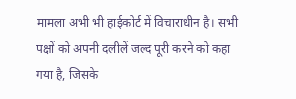मामला अभी भी हाईकोर्ट में विचाराधीन है। सभी पक्षों को अपनी दलीलें जल्द पूरी करने को कहा गया है, जिसके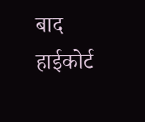बाद हाईकोर्ट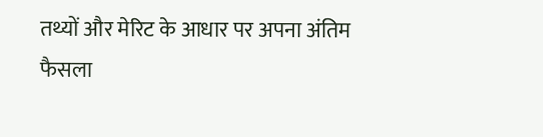तथ्यों और मेरिट के आधार पर अपना अंतिम फैसला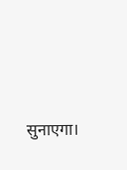सुनाएगा।